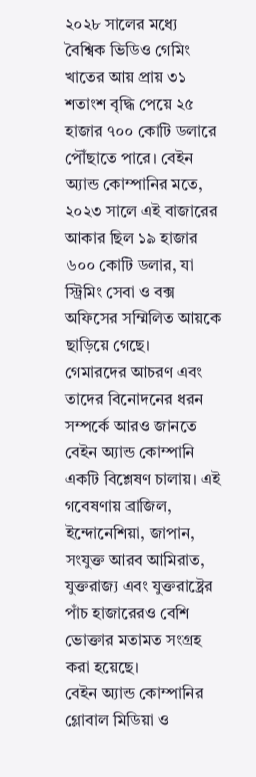২০২৮ সালের মধ্যে বৈশ্বিক ভিডিও গেমিং খাতের আয় প্রায় ৩১ শতাংশ বৃদ্ধি পেয়ে ২৫ হাজার ৭০০ কোটি ডলারে পৌঁছাতে পারে। বেইন অ্যান্ড কোম্পানির মতে, ২০২৩ সালে এই বাজারের আকার ছিল ১৯ হাজার ৬০০ কোটি ডলার, যা স্ট্রিমিং সেবা ও বক্স অফিসের সম্মিলিত আয়কে ছাড়িয়ে গেছে।
গেমারদের আচরণ এবং তাদের বিনোদনের ধরন সম্পর্কে আরও জানতে বেইন অ্যান্ড কোম্পানি একটি বিশ্লেষণ চালায়। এই গবেষণায় ব্রাজিল, ইন্দোনেশিয়া, জাপান, সংযুক্ত আরব আমিরাত, যুক্তরাজ্য এবং যুক্তরাষ্ট্রের পাঁচ হাজারেরও বেশি ভোক্তার মতামত সংগ্রহ করা হয়েছে।
বেইন অ্যান্ড কোম্পানির গ্লোবাল মিডিয়া ও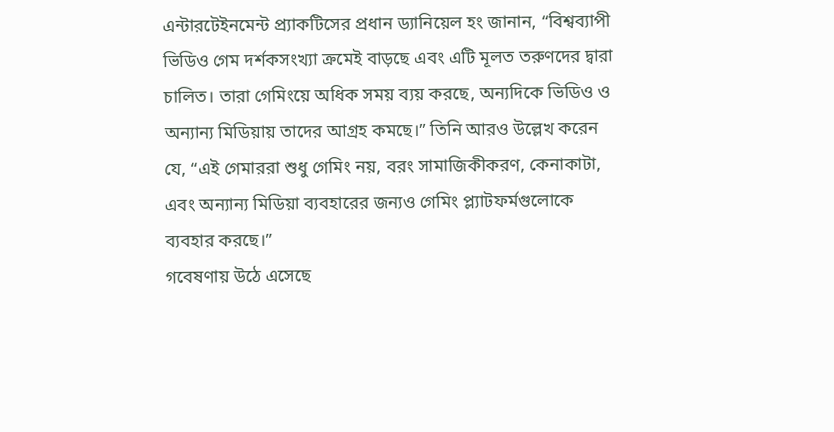এন্টারটেইনমেন্ট প্র্যাকটিসের প্রধান ড্যানিয়েল হং জানান, “বিশ্বব্যাপী ভিডিও গেম দর্শকসংখ্যা ক্রমেই বাড়ছে এবং এটি মূলত তরুণদের দ্বারা চালিত। তারা গেমিংয়ে অধিক সময় ব্যয় করছে, অন্যদিকে ভিডিও ও অন্যান্য মিডিয়ায় তাদের আগ্রহ কমছে।” তিনি আরও উল্লেখ করেন যে, “এই গেমাররা শুধু গেমিং নয়, বরং সামাজিকীকরণ, কেনাকাটা, এবং অন্যান্য মিডিয়া ব্যবহারের জন্যও গেমিং প্ল্যাটফর্মগুলোকে ব্যবহার করছে।”
গবেষণায় উঠে এসেছে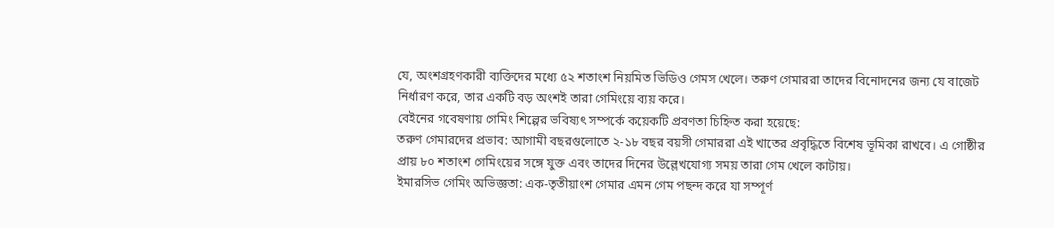যে, অংশগ্রহণকারী ব্যক্তিদের মধ্যে ৫২ শতাংশ নিয়মিত ভিডিও গেমস খেলে। তরুণ গেমাররা তাদের বিনোদনের জন্য যে বাজেট নির্ধারণ করে, তার একটি বড় অংশই তারা গেমিংয়ে ব্যয় করে।
বেইনের গবেষণায় গেমিং শিল্পের ভবিষ্যৎ সম্পর্কে কয়েকটি প্রবণতা চিহ্নিত করা হয়েছে:
তরুণ গেমারদের প্রভাব: আগামী বছরগুলোতে ২-১৮ বছর বয়সী গেমাররা এই খাতের প্রবৃদ্ধিতে বিশেষ ভূমিকা রাখবে। এ গোষ্ঠীর প্রায় ৮০ শতাংশ গেমিংয়ের সঙ্গে যুক্ত এবং তাদের দিনের উল্লেখযোগ্য সময় তারা গেম খেলে কাটায়।
ইমারসিভ গেমিং অভিজ্ঞতা: এক-তৃতীয়াংশ গেমার এমন গেম পছন্দ করে যা সম্পূর্ণ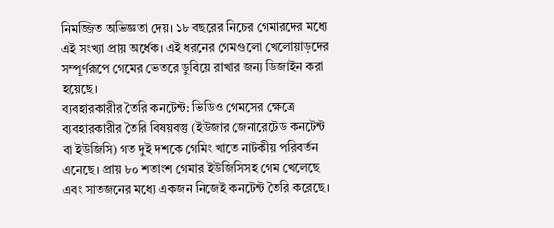নিমজ্জিত অভিজ্ঞতা দেয়। ১৮ বছরের নিচের গেমারদের মধ্যে এই সংখ্যা প্রায় অর্ধেক। এই ধরনের গেমগুলো খেলোয়াড়দের সম্পূর্ণরূপে গেমের ভেতরে ডুবিয়ে রাখার জন্য ডিজাইন করা হয়েছে।
ব্যবহারকারীর তৈরি কনটেন্ট: ভিডিও গেমসের ক্ষেত্রে ব্যবহারকারীর তৈরি বিষয়বস্তু (ইউজার জেনারেটেড কনটেন্ট বা ইউজিসি) গত দুই দশকে গেমিং খাতে নাটকীয় পরিবর্তন এনেছে। প্রায় ৮০ শতাংশ গেমার ইউজিসিসহ গেম খেলেছে এবং সাতজনের মধ্যে একজন নিজেই কনটেন্ট তৈরি করেছে।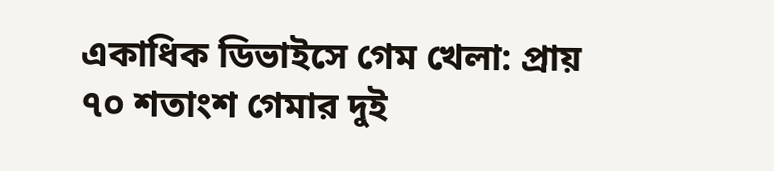একাধিক ডিভাইসে গেম খেলা: প্রায় ৭০ শতাংশ গেমার দুই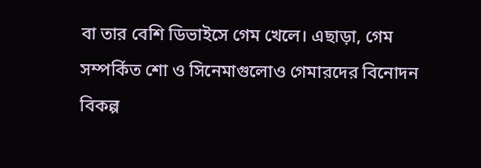বা তার বেশি ডিভাইসে গেম খেলে। এছাড়া, গেম সম্পর্কিত শো ও সিনেমাগুলোও গেমারদের বিনোদন বিকল্প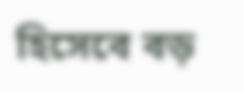হিসেবে বড়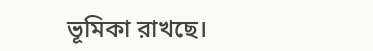ভূমিকা রাখছে।